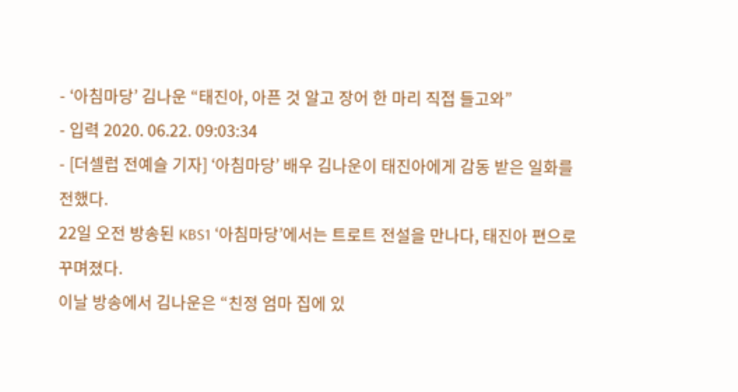- ‘아침마당’ 김나운 “태진아, 아픈 것 알고 장어 한 마리 직접 들고와”
- 입력 2020. 06.22. 09:03:34
- [더셀럽 전예슬 기자] ‘아침마당’ 배우 김나운이 태진아에게 감동 받은 일화를 전했다.
22일 오전 방송된 KBS1 ‘아침마당’에서는 트로트 전설을 만나다, 태진아 편으로 꾸며졌다.
이날 방송에서 김나운은 “친정 엄마 집에 있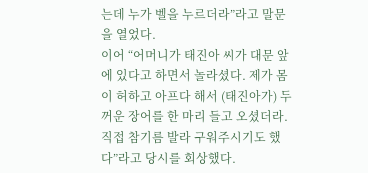는데 누가 벨을 누르더라”라고 말문을 열었다.
이어 “어머니가 태진아 씨가 대문 앞에 있다고 하면서 놀라셨다. 제가 몸이 허하고 아프다 해서 (태진아가) 두꺼운 장어를 한 마리 들고 오셨더라. 직접 참기름 발라 구워주시기도 했다”라고 당시를 회상했다.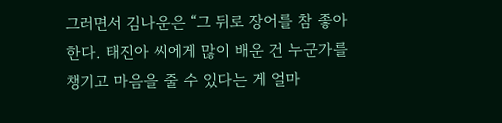그러면서 김나운은 “그 뒤로 장어를 참 좋아한다. 태진아 씨에게 많이 배운 건 누군가를 챙기고 마음을 줄 수 있다는 게 얼마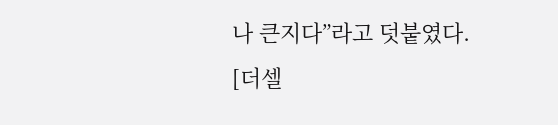나 큰지다”라고 덧붙였다.
[더셀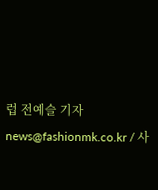럽 전예슬 기자 news@fashionmk.co.kr / 사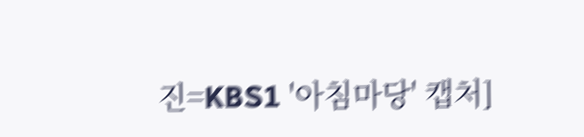진=KBS1 '아침마당' 캡처]